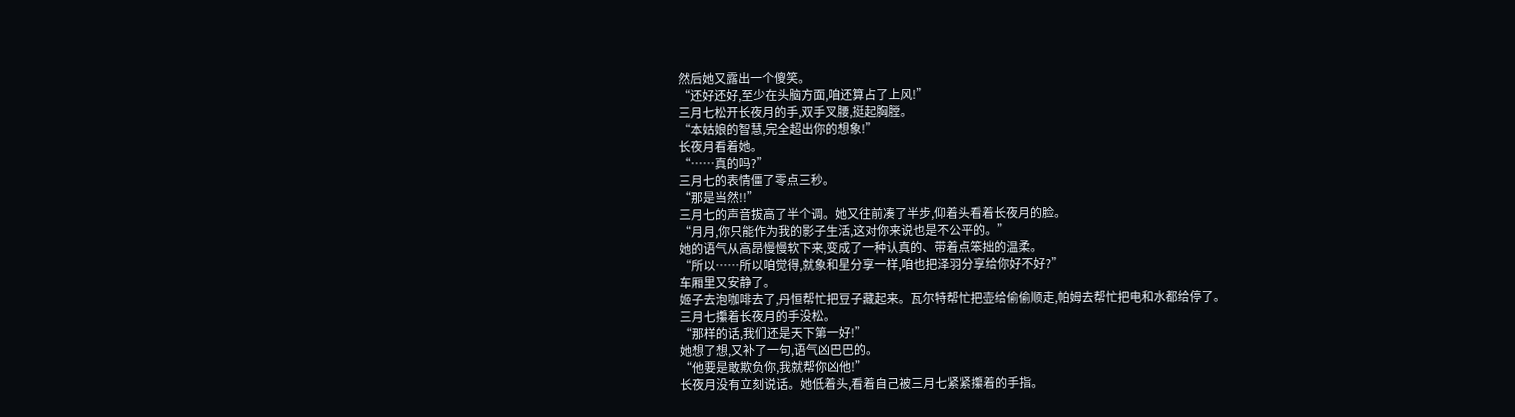然后她又露出一个傻笑。
“还好还好,至少在头脑方面,咱还算占了上风!”
三月七松开长夜月的手,双手叉腰,挺起胸膛。
“本姑娘的智慧,完全超出你的想象!”
长夜月看着她。
“……真的吗?”
三月七的表情僵了零点三秒。
“那是当然!!”
三月七的声音拔高了半个调。她又往前凑了半步,仰着头看着长夜月的脸。
“月月,你只能作为我的影子生活,这对你来说也是不公平的。”
她的语气从高昂慢慢软下来,变成了一种认真的、带着点笨拙的温柔。
“所以……所以咱觉得,就象和星分享一样,咱也把泽羽分享给你好不好?”
车厢里又安静了。
姬子去泡咖啡去了,丹恒帮忙把豆子藏起来。瓦尔特帮忙把壶给偷偷顺走,帕姆去帮忙把电和水都给停了。
三月七攥着长夜月的手没松。
“那样的话,我们还是天下第一好!”
她想了想,又补了一句,语气凶巴巴的。
“他要是敢欺负你,我就帮你凶他!”
长夜月没有立刻说话。她低着头,看着自己被三月七紧紧攥着的手指。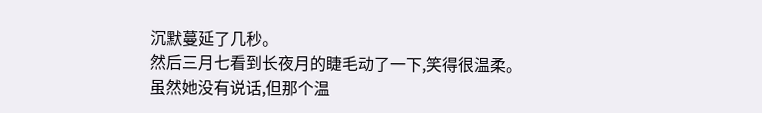沉默蔓延了几秒。
然后三月七看到长夜月的睫毛动了一下,笑得很温柔。
虽然她没有说话,但那个温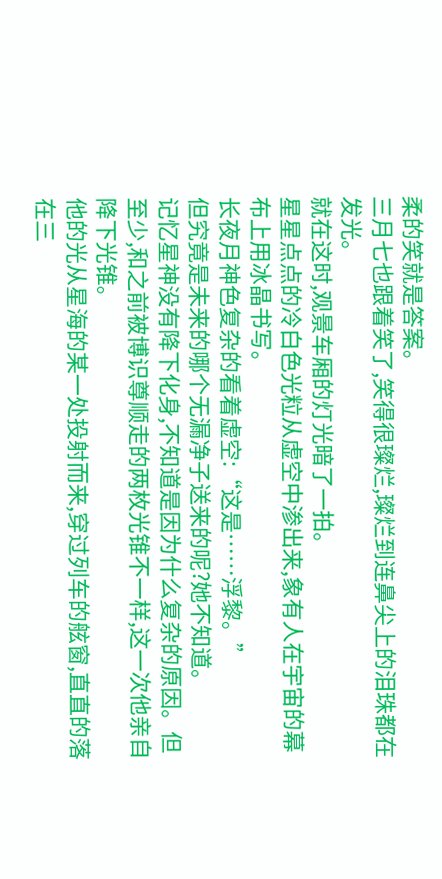柔的笑就是答案。
三月七也跟着笑了,笑得很璨烂,璨烂到连鼻尖上的泪珠都在发光。
就在这时,观景车厢的灯光暗了一拍。
星星点点的冷白色光粒从虚空中渗出来,象有人在宇宙的幕布上用冰晶书写。
长夜月神色复杂的看着虚空:“这是……浮黎。”
但究竟是未来的哪个无漏净子送来的呢?她不知道。
记忆星神没有降下化身,不知道是因为什么复杂的原因。但至少,和之前被博识尊顺走的两枚光锥不一样,这一次他亲自降下光锥。
他的光从星海的某一处投射而来,穿过列车的舷窗,直直的落在三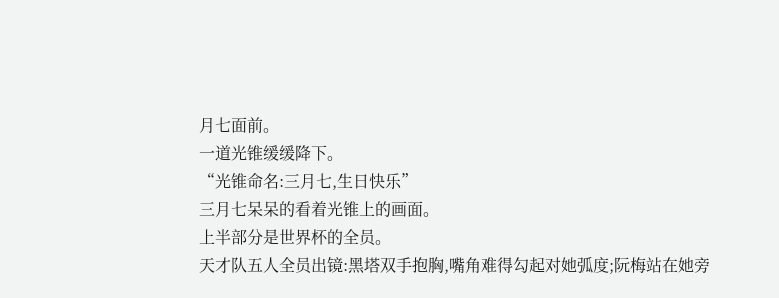月七面前。
一道光锥缓缓降下。
“光锥命名:三月七,生日快乐”
三月七呆呆的看着光锥上的画面。
上半部分是世界杯的全员。
天才队五人全员出镜:黑塔双手抱胸,嘴角难得勾起对她弧度;阮梅站在她旁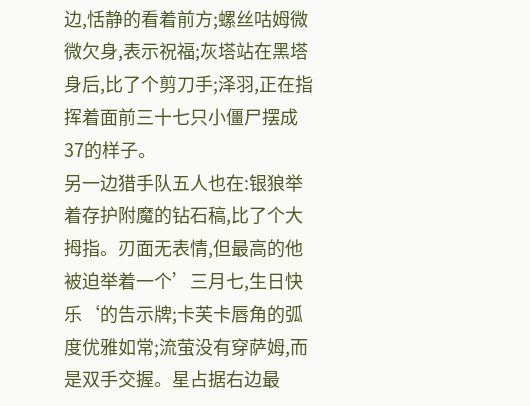边,恬静的看着前方;螺丝咕姆微微欠身,表示祝福;灰塔站在黑塔身后,比了个剪刀手;泽羽,正在指挥着面前三十七只小僵尸摆成37的样子。
另一边猎手队五人也在:银狼举着存护附魔的钻石稿,比了个大拇指。刃面无表情,但最高的他被迫举着一个’三月七,生日快乐‘的告示牌;卡芙卡唇角的弧度优雅如常;流萤没有穿萨姆,而是双手交握。星占据右边最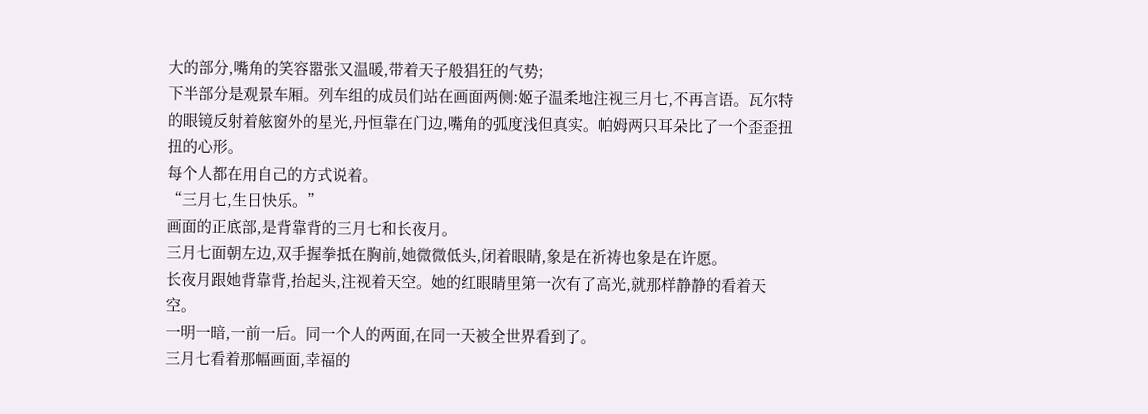大的部分,嘴角的笑容嚣张又温暖,带着天子般猖狂的气势;
下半部分是观景车厢。列车组的成员们站在画面两侧:姬子温柔地注视三月七,不再言语。瓦尔特的眼镜反射着舷窗外的星光,丹恒靠在门边,嘴角的弧度浅但真实。帕姆两只耳朵比了一个歪歪扭扭的心形。
每个人都在用自己的方式说着。
“三月七,生日快乐。”
画面的正底部,是背靠背的三月七和长夜月。
三月七面朝左边,双手握拳抵在胸前,她微微低头,闭着眼睛,象是在祈祷也象是在许愿。
长夜月跟她背靠背,抬起头,注视着天空。她的红眼睛里第一次有了高光,就那样静静的看着天空。
一明一暗,一前一后。同一个人的两面,在同一天被全世界看到了。
三月七看着那幅画面,幸福的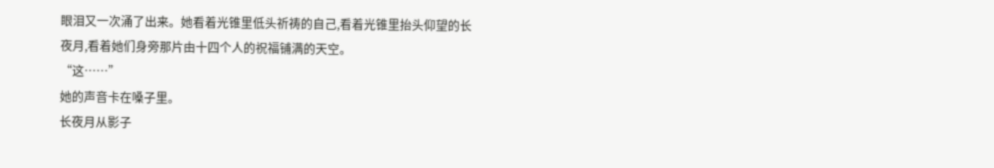眼泪又一次涌了出来。她看着光锥里低头祈祷的自己,看着光锥里抬头仰望的长夜月,看着她们身旁那片由十四个人的祝福铺满的天空。
“这……”
她的声音卡在嗓子里。
长夜月从影子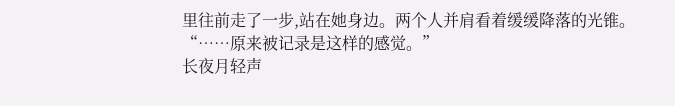里往前走了一步,站在她身边。两个人并肩看着缓缓降落的光锥。
“……原来被记录是这样的感觉。”
长夜月轻声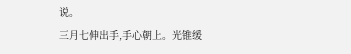说。
三月七伸出手,手心朝上。光锥缓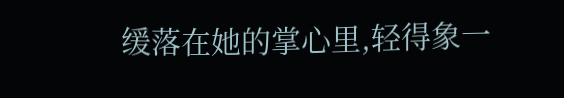缓落在她的掌心里,轻得象一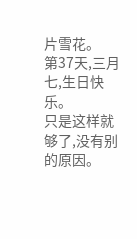片雪花。
第37天,三月七,生日快乐。
只是这样就够了,没有别的原因。